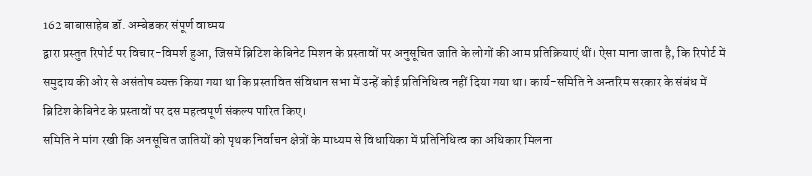162 बाबासाहेब डॉ. अम्बेडकर संपूर्ण वाघ्मय
द्वारा प्रस्तुत रिपोर्ट पर विचार-विमर्श हुआ, जिसमें ब्रिटिश केबिनेट मिशन के प्रस्तावों पर अनुसूचित जाति के लोगों की आम प्रतिक्रियाएं थीं। ऐसा माना जाता है, कि रिपोर्ट में समुदाय की ओर से असंतोष व्यक्त किया गया था कि प्रस्तावित संविधान सभा में उन्हें कोई प्रतिनिधित्व नहीं दिया गया था। कार्य-समिति ने अन्तरिम सरकार के संबंध में ब्रिटिश केबिनेट के प्रस्तावों पर दस महत्वपूर्ण संकल्प पारित किए।
समिति ने मांग रखी कि अनसूचित जातियों को पृथक निर्वाचन क्षेत्रों के माध्यम से विधायिका में प्रतिनिधित्व का अधिकार मिलना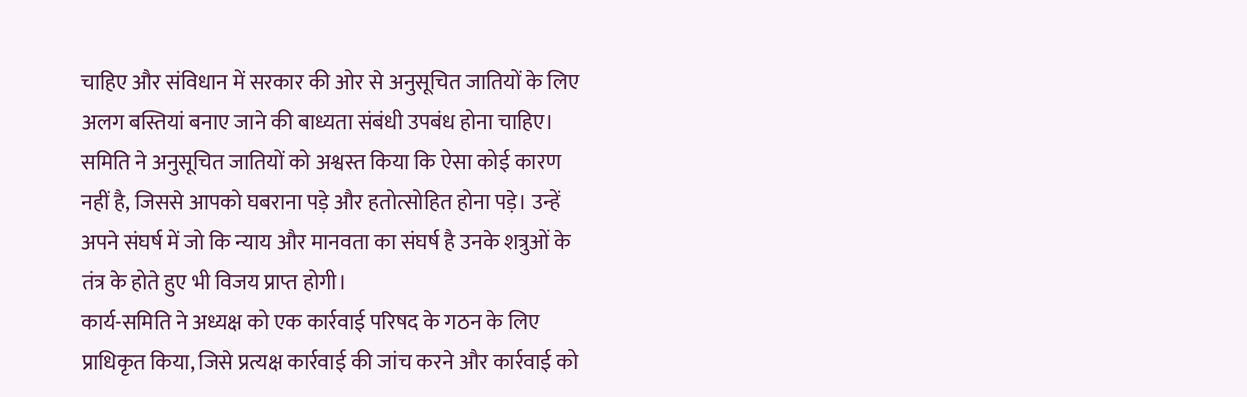चाहिए और संविधान में सरकार की ओर से अनुसूचित जातियों के लिए अलग बस्तियां बनाए जाने की बाध्यता संबंधी उपबंध होना चाहिए।
समिति ने अनुसूचित जातियों को अश्वस्त किया कि ऐसा कोई कारण नहीं है, जिससे आपको घबराना पड़े और हतोत्सोहित होना पड़े। उन्हें अपने संघर्ष में जो कि न्याय और मानवता का संघर्ष है उनके शत्रुओं के तंत्र के होते हुए भी विजय प्राप्त होगी।
कार्य-समिति ने अध्यक्ष को एक कार्रवाई परिषद के गठन के लिए प्राधिकृत किया, जिसे प्रत्यक्ष कार्रवाई की जांच करने और कार्रवाई को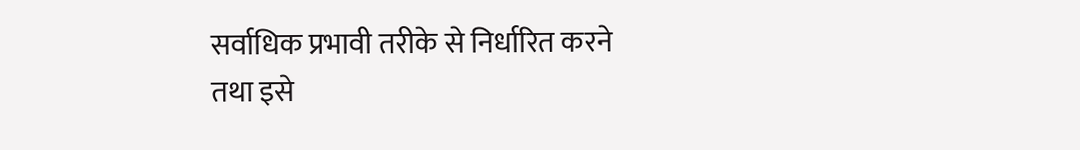सर्वाधिक प्रभावी तरीके से निर्धारित करने तथा इसे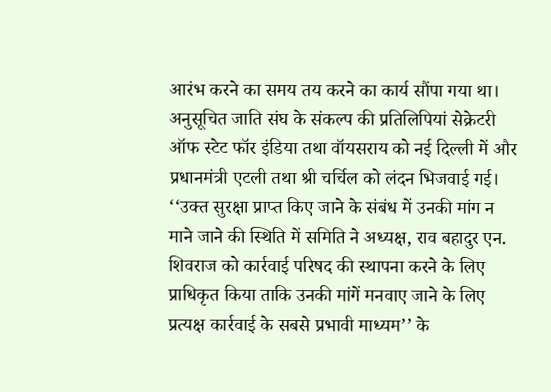आरंभ करने का समय तय करने का कार्य सौंपा गया था।
अनुसूचित जाति संघ के संकल्प की प्रतिलिपियां सेक्रेटरी ऑफ स्टेट फॉर इंडिया तथा वॉयसराय को नई दिल्ली में और प्रधानमंत्री एटली तथा श्री चर्चिल को लंदन भिजवाई गई।
‘‘उक्त सुरक्षा प्राप्त किए जाने के संबंध में उनकी मांग न माने जाने की स्थिति में समिति ने अध्यक्ष, राव बहादुर एन. शिवराज को कार्रवाई परिषद की स्थापना करने के लिए प्राधिकृत किया ताकि उनकी मांगें मनवाए जाने के लिए प्रत्यक्ष कार्रवाई के सबसे प्रभावी माध्यम’’ के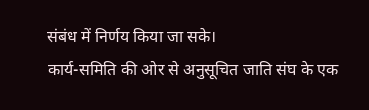संबंध में निर्णय किया जा सके।
कार्य-समिति की ओर से अनुसूचित जाति संघ के एक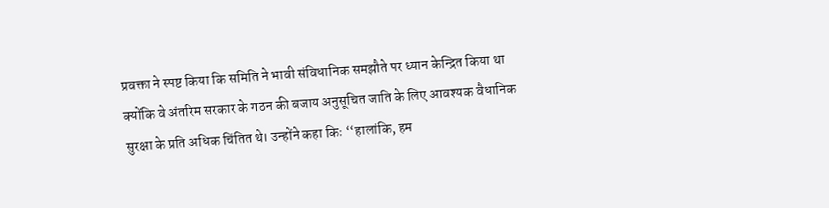प्रवक्ता ने स्पष्ट किया कि समिति ने भावी संविधानिक समझौते पर ध्यान केन्द्रित किया था क्योंकि वे अंतरिम सरकार के गठन की बजाय अनुसूचित जाति के लिए आवश्यक वैधानिक सुरक्षा के प्रति अधिक चिंतित थे। उन्होंने कहा किः ‘‘हालांकि, हम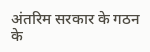अंतरिम सरकार के गठन के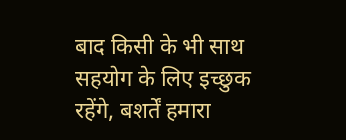बाद किसी के भी साथ सहयोग के लिए इच्छुक रहेंगे, बशर्तें हमारा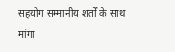सहयोग सम्मानीय शर्तों के साथ मांगा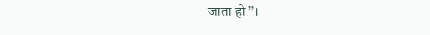जाता हो’’।